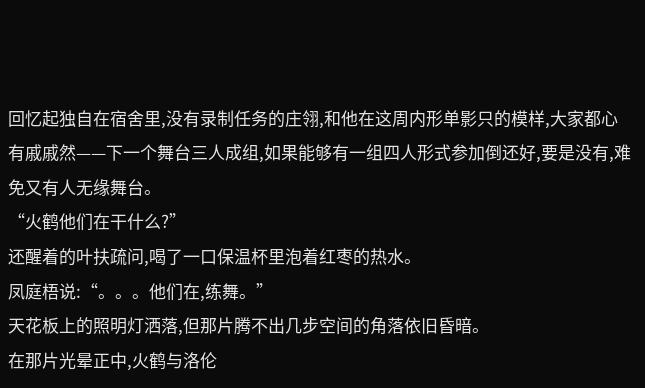回忆起独自在宿舍里,没有录制任务的庄翎,和他在这周内形单影只的模样,大家都心有戚戚然——下一个舞台三人成组,如果能够有一组四人形式参加倒还好,要是没有,难免又有人无缘舞台。
“火鹤他们在干什么?”
还醒着的叶扶疏问,喝了一口保温杯里泡着红枣的热水。
凤庭梧说:“。。。他们在,练舞。”
天花板上的照明灯洒落,但那片腾不出几步空间的角落依旧昏暗。
在那片光晕正中,火鹤与洛伦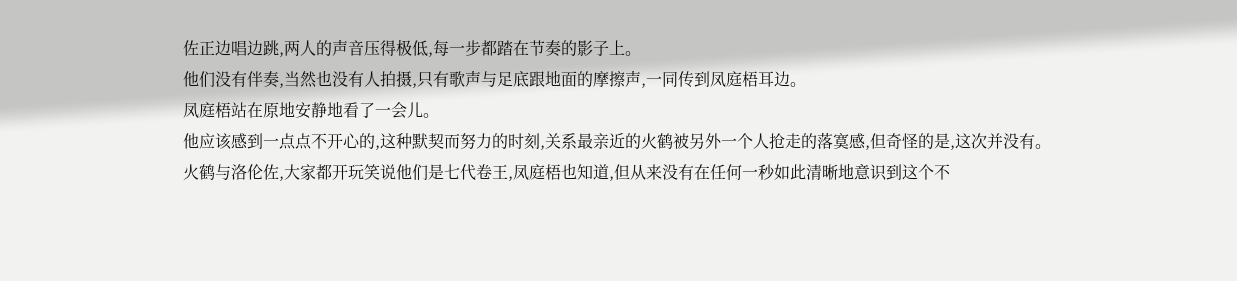佐正边唱边跳,两人的声音压得极低,每一步都踏在节奏的影子上。
他们没有伴奏,当然也没有人拍摄,只有歌声与足底跟地面的摩擦声,一同传到凤庭梧耳边。
凤庭梧站在原地安静地看了一会儿。
他应该感到一点点不开心的,这种默契而努力的时刻,关系最亲近的火鹤被另外一个人抢走的落寞感,但奇怪的是,这次并没有。
火鹤与洛伦佐,大家都开玩笑说他们是七代卷王,凤庭梧也知道,但从来没有在任何一秒如此清晰地意识到这个不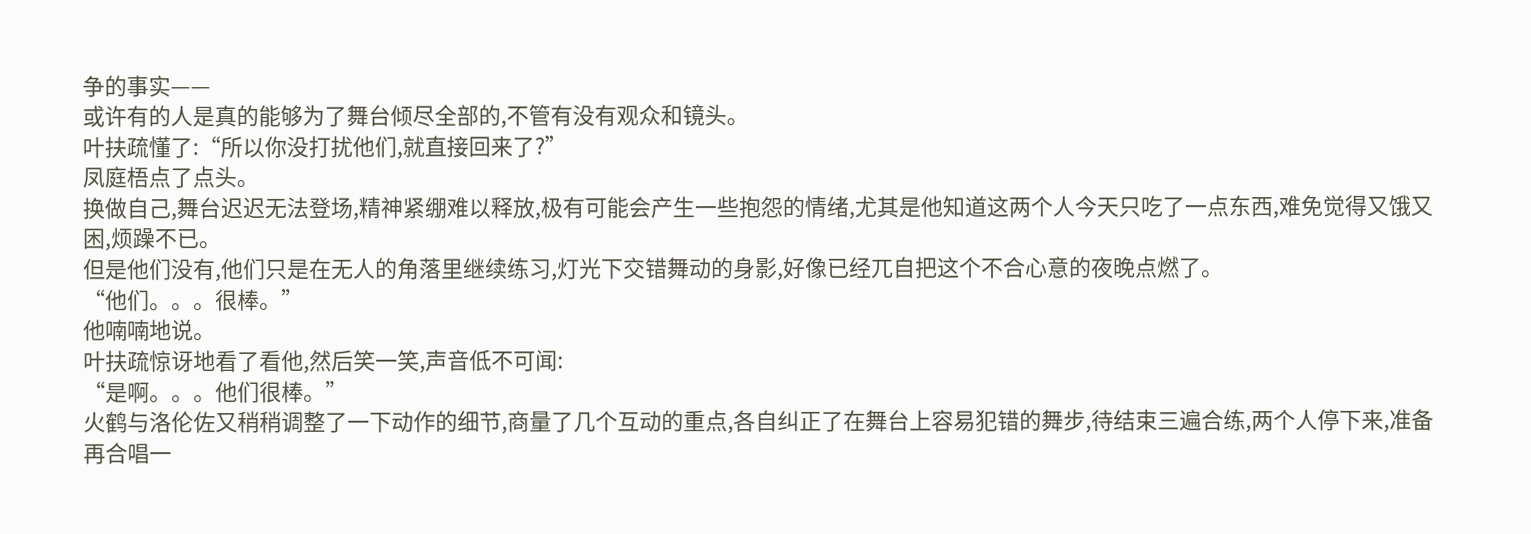争的事实——
或许有的人是真的能够为了舞台倾尽全部的,不管有没有观众和镜头。
叶扶疏懂了:“所以你没打扰他们,就直接回来了?”
凤庭梧点了点头。
换做自己,舞台迟迟无法登场,精神紧绷难以释放,极有可能会产生一些抱怨的情绪,尤其是他知道这两个人今天只吃了一点东西,难免觉得又饿又困,烦躁不已。
但是他们没有,他们只是在无人的角落里继续练习,灯光下交错舞动的身影,好像已经兀自把这个不合心意的夜晚点燃了。
“他们。。。很棒。”
他喃喃地说。
叶扶疏惊讶地看了看他,然后笑一笑,声音低不可闻:
“是啊。。。他们很棒。”
火鹤与洛伦佐又稍稍调整了一下动作的细节,商量了几个互动的重点,各自纠正了在舞台上容易犯错的舞步,待结束三遍合练,两个人停下来,准备再合唱一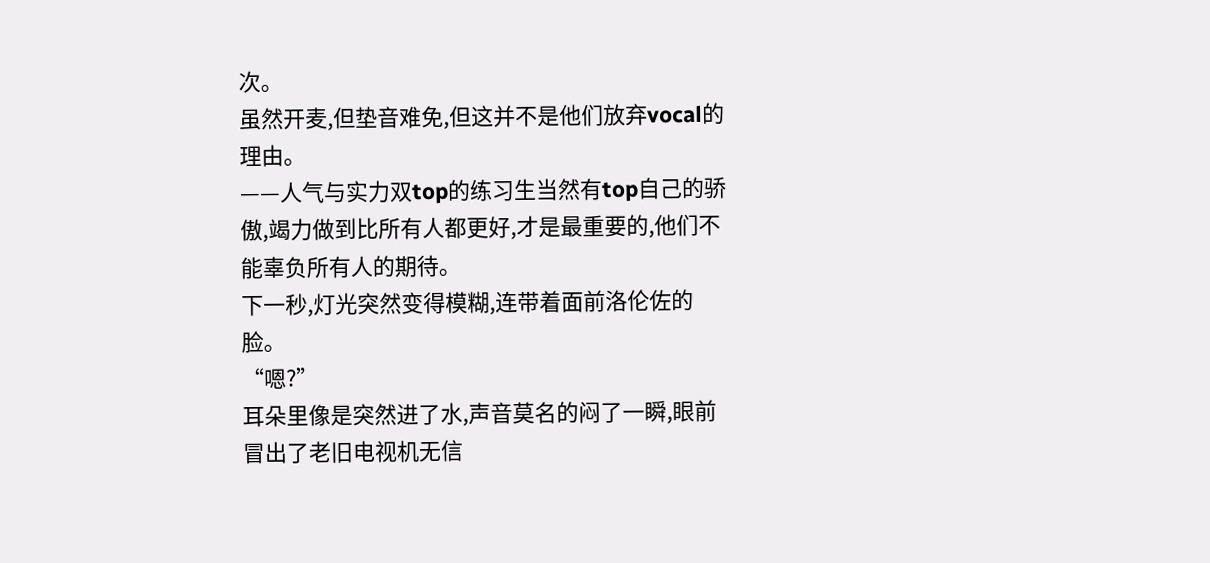次。
虽然开麦,但垫音难免,但这并不是他们放弃vocal的理由。
——人气与实力双top的练习生当然有top自己的骄傲,竭力做到比所有人都更好,才是最重要的,他们不能辜负所有人的期待。
下一秒,灯光突然变得模糊,连带着面前洛伦佐的脸。
“嗯?”
耳朵里像是突然进了水,声音莫名的闷了一瞬,眼前冒出了老旧电视机无信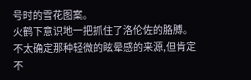号时的雪花图案。
火鹤下意识地一把抓住了洛伦佐的胳膊。
不太确定那种轻微的眩晕感的来源,但肯定不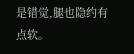是错觉,腿也隐约有点软。